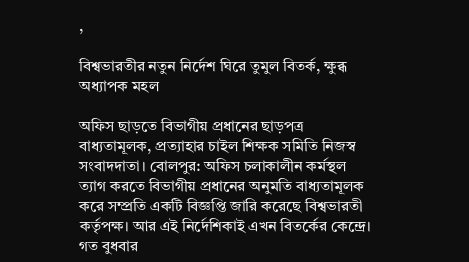,

বিশ্বভারতীর নতুন নির্দেশ ঘিরে তুমুল বিতর্ক, ক্ষুব্ধ অধ্যাপক মহল

অফিস ছাড়তে বিভাগীয় প্রধানের ছাড়পত্র বাধ্যতামূলক, প্রত্যাহার চাইল শিক্ষক সমিতি নিজস্ব সংবাদদাতা। বোলপুর: অফিস চলাকালীন কর্মস্থল ত্যাগ করতে বিভাগীয় প্রধানের অনুমতি বাধ্যতামূলক করে সম্প্রতি একটি বিজ্ঞপ্তি জারি করেছে বিশ্বভারতী কর্তৃপক্ষ। আর এই নির্দেশিকাই এখন বিতর্কের কেন্দ্রে। গত বুধবার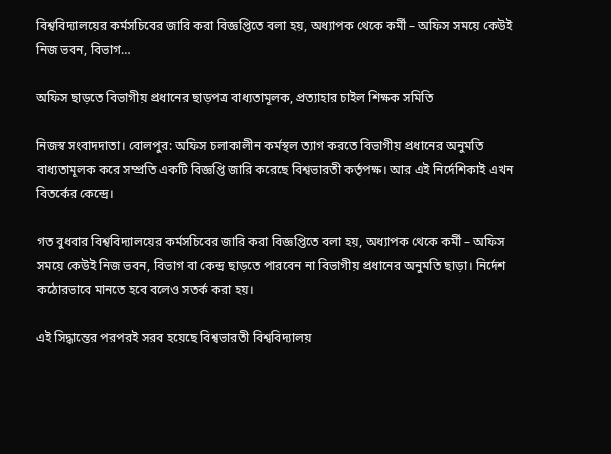বিশ্ববিদ্যালয়ের কর্মসচিবের জারি করা বিজ্ঞপ্তিতে বলা হয়, অধ্যাপক থেকে কর্মী – অফিস সময়ে কেউই নিজ ভবন, বিভাগ…

অফিস ছাড়তে বিভাগীয় প্রধানের ছাড়পত্র বাধ্যতামূলক, প্রত্যাহার চাইল শিক্ষক সমিতি

নিজস্ব সংবাদদাতা। বোলপুর: অফিস চলাকালীন কর্মস্থল ত্যাগ করতে বিভাগীয় প্রধানের অনুমতি বাধ্যতামূলক করে সম্প্রতি একটি বিজ্ঞপ্তি জারি করেছে বিশ্বভারতী কর্তৃপক্ষ। আর এই নির্দেশিকাই এখন বিতর্কের কেন্দ্রে।

গত বুধবার বিশ্ববিদ্যালয়ের কর্মসচিবের জারি করা বিজ্ঞপ্তিতে বলা হয়, অধ্যাপক থেকে কর্মী – অফিস সময়ে কেউই নিজ ভবন, বিভাগ বা কেন্দ্র ছাড়তে পারবেন না বিভাগীয় প্রধানের অনুমতি ছাড়া। নির্দেশ কঠোরভাবে মানতে হবে বলেও সতর্ক করা হয়।

এই সিদ্ধান্তের পরপরই সরব হয়েছে বিশ্বভারতী বিশ্ববিদ্যালয়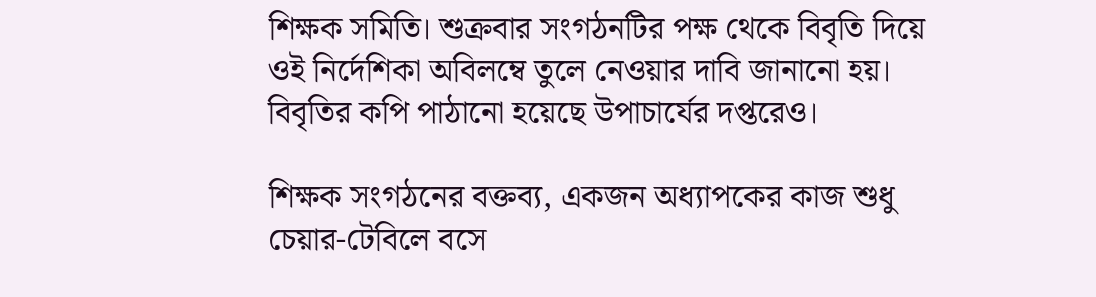শিক্ষক সমিতি। শুক্রবার সংগঠনটির পক্ষ থেকে বিবৃতি দিয়ে ওই নির্দেশিকা অবিলম্বে তুলে নেওয়ার দাবি জানানো হয়। বিবৃতির কপি পাঠানো হয়েছে উপাচার্যের দপ্তরেও।

শিক্ষক সংগঠনের বক্তব্য, একজন অধ্যাপকের কাজ শুধু চেয়ার-টেবিলে বসে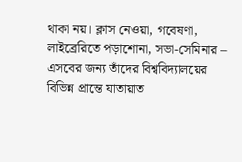থাকা নয়। ক্লাস নেওয়া, গবেষণা, লাইব্রেরিতে পড়াশোনা, সভা-সেমিনার – এসবের জন্য তাঁদের বিশ্ববিদ্যালয়ের বিভিন্ন প্রান্তে যাতায়াত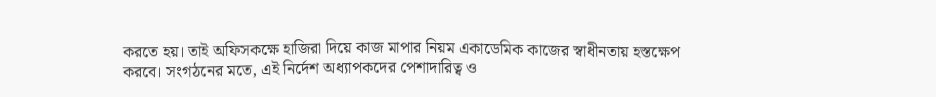করতে হয়। তাই অফিসকক্ষে হাজিরা দিয়ে কাজ মাপার নিয়ম একাডেমিক কাজের স্বাধীনতায় হস্তক্ষেপ করবে। সংগঠনের মতে, এই নির্দেশ অধ্যাপকদের পেশাদারিত্ব ও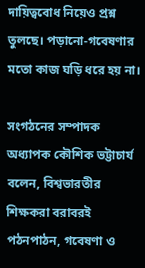দায়িত্ববোধ নিয়েও প্রশ্ন তুলছে। পড়ানো-গবেষণার মতো কাজ ঘড়ি ধরে হয় না।

সংগঠনের সম্পাদক অধ্যাপক কৌশিক ভট্টাচার্য বলেন, বিশ্বভারতীর শিক্ষকরা বরাবরই পঠনপাঠন, গবেষণা ও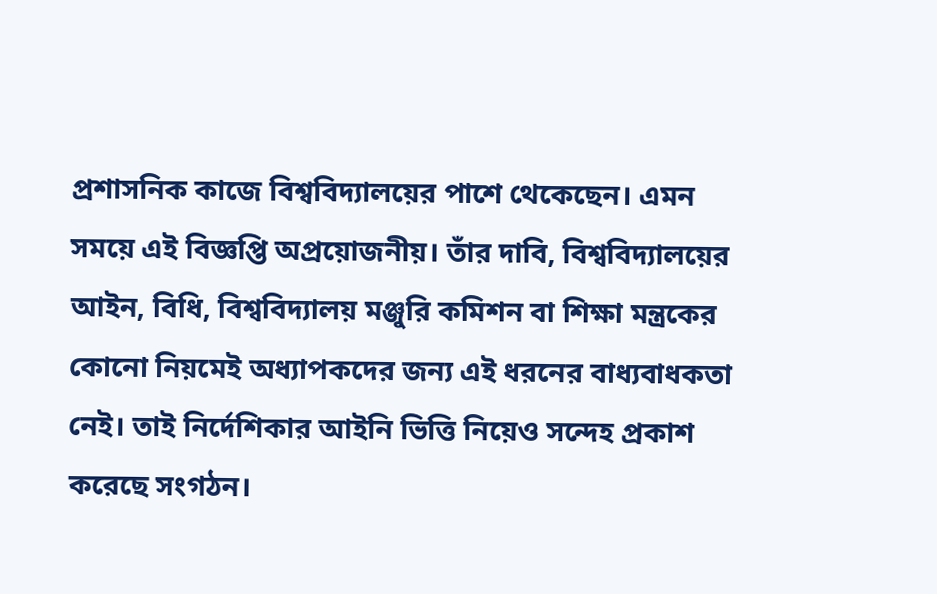প্রশাসনিক কাজে বিশ্ববিদ্যালয়ের পাশে থেকেছেন। এমন সময়ে এই বিজ্ঞপ্তি অপ্রয়োজনীয়। তাঁর দাবি, বিশ্ববিদ্যালয়ের আইন, বিধি, বিশ্ববিদ্যালয় মঞ্জুরি কমিশন বা শিক্ষা মন্ত্রকের কোনো নিয়মেই অধ্যাপকদের জন্য এই ধরনের বাধ্যবাধকতা নেই। তাই নির্দেশিকার আইনি ভিত্তি নিয়েও সন্দেহ প্রকাশ করেছে সংগঠন।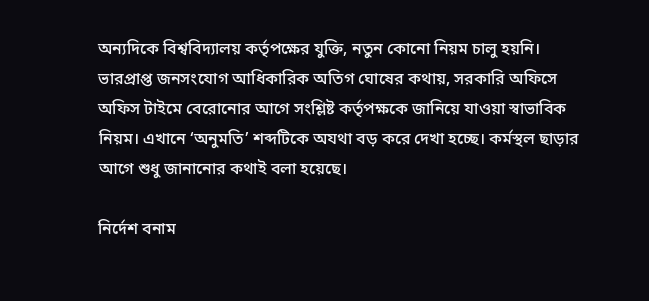অন্যদিকে বিশ্ববিদ্যালয় কর্তৃপক্ষের যুক্তি, নতুন কোনো নিয়ম চালু হয়নি। ভারপ্রাপ্ত জনসংযোগ আধিকারিক অতিগ ঘোষের কথায়, সরকারি অফিসে অফিস টাইমে বেরোনোর আগে সংশ্লিষ্ট কর্তৃপক্ষকে জানিয়ে যাওয়া স্বাভাবিক নিয়ম। এখানে ‘অনুমতি’ শব্দটিকে অযথা বড় করে দেখা হচ্ছে। কর্মস্থল ছাড়ার আগে শুধু জানানোর কথাই বলা হয়েছে।

নির্দেশ বনাম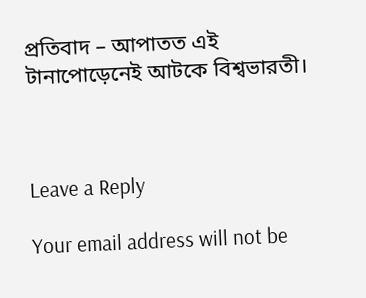প্রতিবাদ – আপাতত এই টানাপোড়েনেই আটকে বিশ্বভারতী।



Leave a Reply

Your email address will not be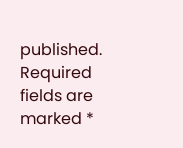published. Required fields are marked *